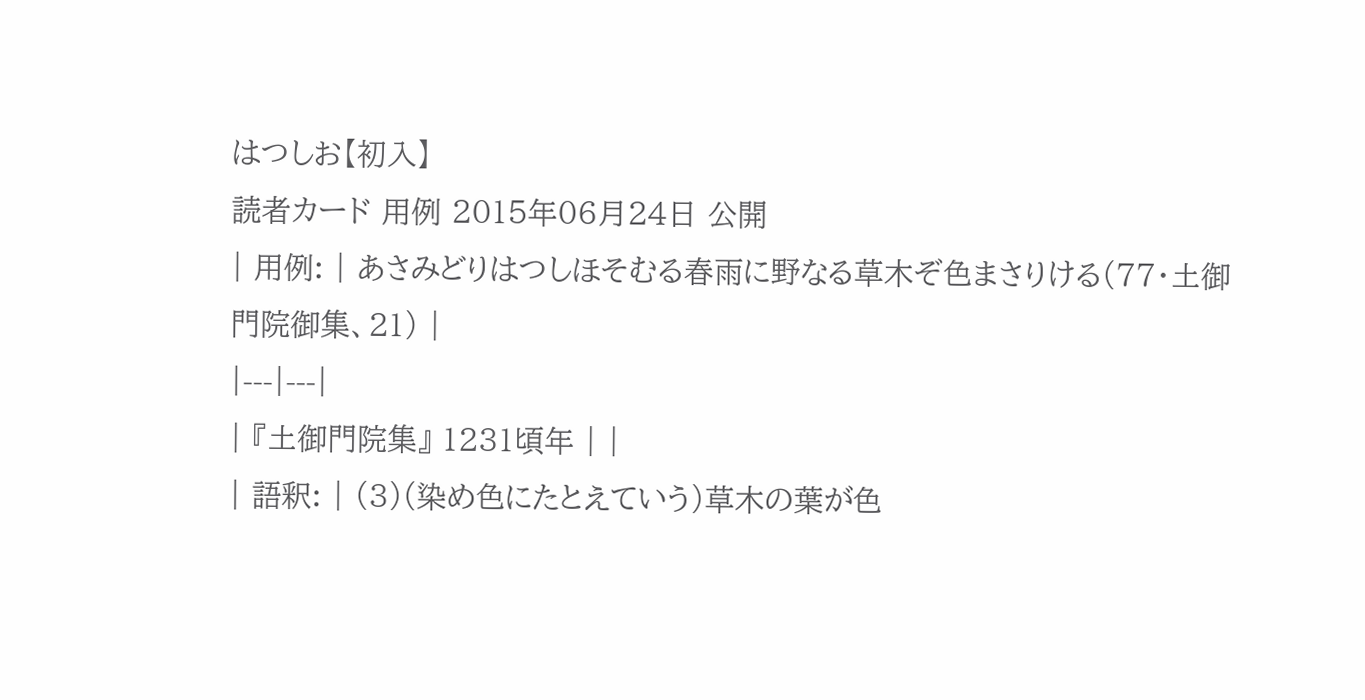はつしお【初入】
読者カード 用例 2015年06月24日 公開
| 用例: | あさみどりはつしほそむる春雨に野なる草木ぞ色まさりける(77・土御門院御集、21) |
|---|---|
| 『土御門院集』 1231頃年 | |
| 語釈: | (3)(染め色にたとえていう)草木の葉が色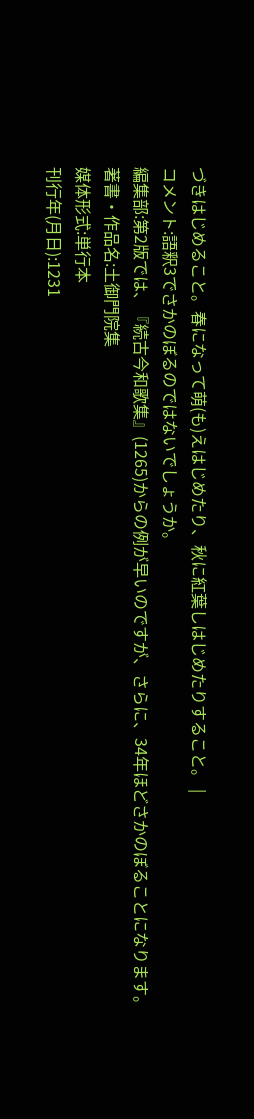づきはじめること。春になって萌(も)えはじめたり、秋に紅葉しはじめたりすること。 |
コメント:語釈3でさかのぼるのではないでしょうか。
編集部:第2版では、『続古今和歌集』(1265)からの例が早いのですが、さらに、34年ほどさかのぼることになります。
著書・作品名:土御門院集
媒体形式:単行本
刊行年(月日):1231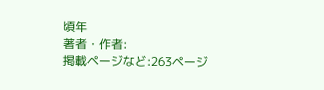頃年
著者・作者:
掲載ページなど:263ページ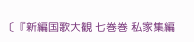〔『新編国歌大観 七巻巻 私家集編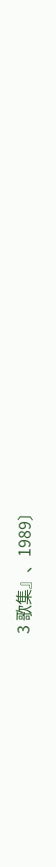3 歌集』、1989〕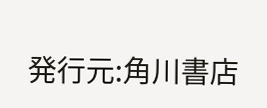発行元:角川書店